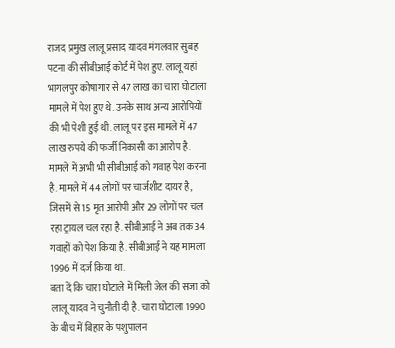राजद प्रमुख लालू प्रसाद यादव मंगलवार सुबह पटना की सीबीआई कोर्ट में पेश हुए. लालू यहां भागलपुर कोषागार से 47 लाख का चारा घोटाला मामले में पेश हुए थे. उनके साथ अन्य आरोपियों की भी पेशी हुई थी. लालू पर इस मामले में 47 लाख रुपये की फर्जी निकासी का आरोप है.
मामले में अभी भी सीबीआई को गवाह पेश करना है. मामले में 44 लोगों पर चार्जशीट दायर है, जिसमें से 15 मृत आरोपी और 29 लोगों पर चल रहा ट्रायल चल रहा है. सीबीआई ने अब तक 34 गवाहों को पेश किया है. सीबीआई ने यह मामला 1996 में दर्ज किया था.
बता दें कि चारा घोटाले में मिली जेल की सजा को लालू यादव ने चुनौती दी है. चारा घोटाला 1990 के बीच में बिहार के पशुपालन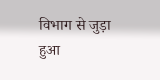विभाग से जुड़ा हुआ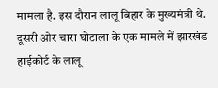मामला है. इस दौरान लालू बिहार के मुख्यमंत्री थे. दूसरी ओर चारा घोटाला के एक मामले में झारखंड हाईकोर्ट के लालू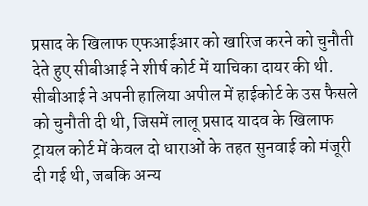प्रसाद के खिलाफ एफआईआर को खारिज करने को चुनौती देते हुए सीबीआई ने शीर्ष कोर्ट में याचिका दायर की थी.
सीबीआई ने अपनी हालिया अपील में हाईकोर्ट के उस फैसले को चुनौती दी थी, जिसमें लालू प्रसाद यादव के खिलाफ ट्रायल कोर्ट में केवल दो धाराओं के तहत सुनवाई को मंजूरी दी गई थी, जबकि अन्य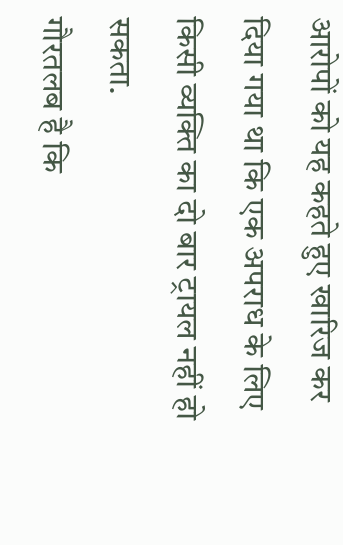आरोपों को यह कहते हुए खारिज कर दिया गया था कि एक अपराध के लिए किसी व्यक्ति का दो बार ट्रायल नहीं हो सकता.
गौरतलब है कि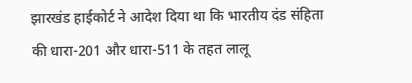झारखंड हाईकोर्ट ने आदेश दिया था कि भारतीय दंड संहिता की धारा-201 और धारा-511 के तहत लालू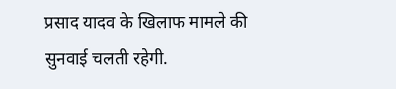प्रसाद यादव के खिलाफ मामले की सुनवाई चलती रहेगी.